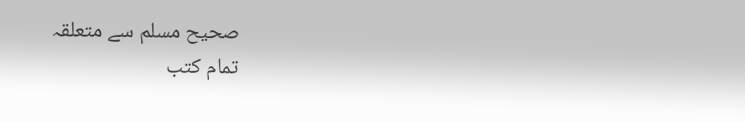صحيح مسلم سے متعلقہ
تمام کتب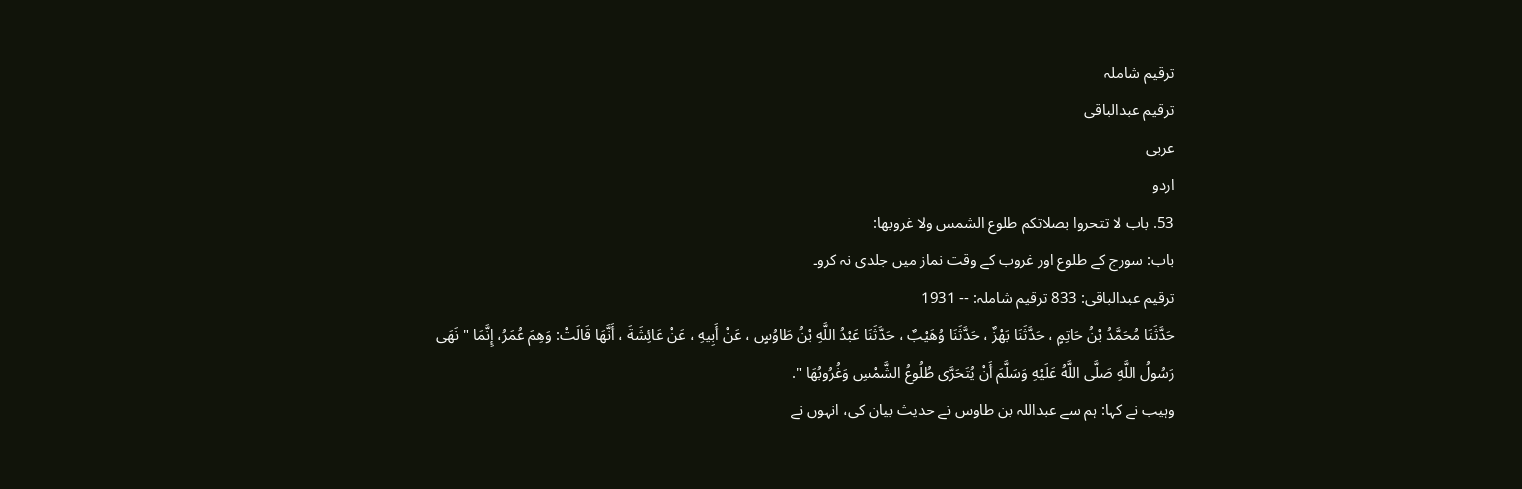ترقیم شاملہ
ترقيم عبدالباقی
عربی
اردو
53. باب لا تتحروا بصلاتكم طلوع الشمس ولا غروبها:
باب: سورج کے طلوع اور غروب کے وقت نماز میں جلدی نہ کرو۔
ترقیم عبدالباقی: 833 ترقیم شاملہ: -- 1931
حَدَّثَنَا مُحَمَّدُ بْنُ حَاتِمٍ ، حَدَّثَنَا بَهْزٌ ، حَدَّثَنَا وُهَيْبٌ ، حَدَّثَنَا عَبْدُ اللَّهِ بْنُ طَاوُسٍ ، عَنْ أَبِيهِ ، عَنْ عَائِشَةَ ، أَنَّهَا قَالَتْ: وَهِمَ عُمَرُ، إِنَّمَا " نَهَى رَسُولُ اللَّهِ صَلَّى اللَّهُ عَلَيْهِ وَسَلَّمَ أَنْ يُتَحَرَّى طُلُوعُ الشَّمْسِ وَغُرُوبُهَا ".
وہیب نے کہا: ہم سے عبداللہ بن طاوس نے حدیث بیان کی، انہوں نے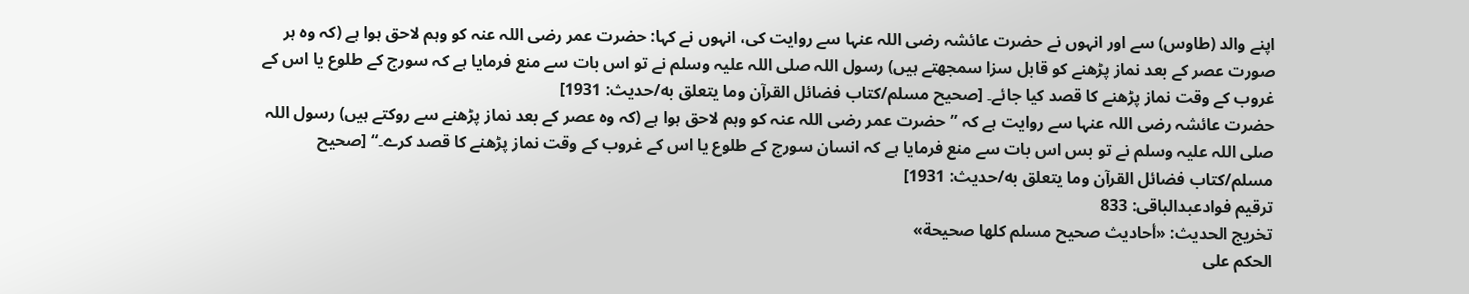اپنے والد (طاوس) سے اور انہوں نے حضرت عائشہ رضی اللہ عنہا سے روایت کی، انہوں نے کہا: حضرت عمر رضی اللہ عنہ کو وہم لاحق ہوا ہے (کہ وہ ہر صورت عصر کے بعد نماز پڑھنے کو قابل سزا سمجھتے ہیں) رسول اللہ صلی اللہ علیہ وسلم نے تو اس بات سے منع فرمایا ہے کہ سورج کے طلوع یا اس کے غروب کے وقت نماز پڑھنے کا قصد کیا جائے۔ [صحيح مسلم/کتاب فضائل القرآن وما يتعلق به/حدیث: 1931]
حضرت عائشہ رضی اللہ عنہا سے روایت ہے کہ ”حضرت عمر رضی اللہ عنہ کو وہم لاحق ہوا ہے (کہ وہ عصر کے بعد نماز پڑھنے سے روکتے ہیں) رسول اللہ صلی اللہ علیہ وسلم نے تو بس اس بات سے منع فرمایا ہے کہ انسان سورج کے طلوع یا اس کے غروب کے وقت نماز پڑھنے کا قصد کرے۔“ [صحيح مسلم/کتاب فضائل القرآن وما يتعلق به/حدیث: 1931]
ترقیم فوادعبدالباقی: 833
تخریج الحدیث: «أحاديث صحيح مسلم كلها صحيحة»
الحكم على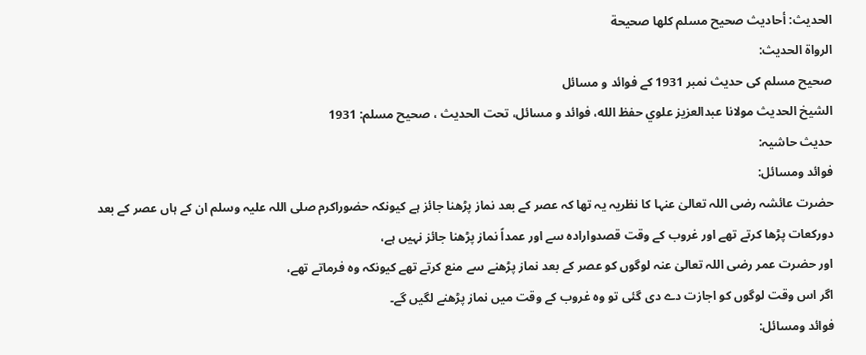الحديث: أحاديث صحيح مسلم كلها صحيحة
الرواة الحديث:
صحیح مسلم کی حدیث نمبر 1931 کے فوائد و مسائل
الشيخ الحديث مولانا عبدالعزيز علوي حفظ الله، فوائد و مسائل، تحت الحديث ، صحيح مسلم: 1931
حدیث حاشیہ:
فوائد ومسائل:
حضرت عائشہ رضی اللہ تعالیٰ عنہا کا نظریہ یہ تھا کہ عصر کے بعد نماز پڑھنا جائز ہے کیونکہ حضوراکرم صلی اللہ علیہ وسلم ان کے ہاں عصر کے بعد دورکعات پڑھا کرتے تھے اور غروب کے وقت قصدوارادہ سے اور عمداً نماز پڑھنا جائز نہیں ہے،
اور حضرت عمر رضی اللہ تعالیٰ عنہ لوگوں کو عصر کے بعد نماز پڑھنے سے منع کرتے تھے کیونکہ وہ فرماتے تھے،
اگر اس وقت لوگوں کو اجازت دے دی گئی تو وہ غروب کے وقت میں نماز پڑھنے لگیں گے۔
فوائد ومسائل: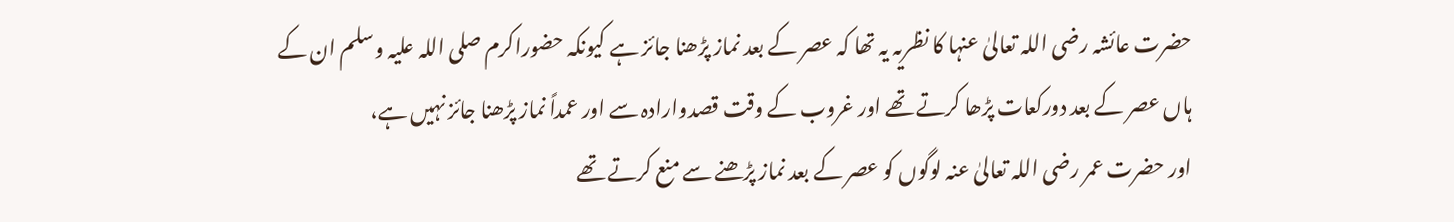حضرت عائشہ رضی اللہ تعالیٰ عنہا کا نظریہ یہ تھا کہ عصر کے بعد نماز پڑھنا جائز ہے کیونکہ حضوراکرم صلی اللہ علیہ وسلم ان کے ہاں عصر کے بعد دورکعات پڑھا کرتے تھے اور غروب کے وقت قصدوارادہ سے اور عمداً نماز پڑھنا جائز نہیں ہے،
اور حضرت عمر رضی اللہ تعالیٰ عنہ لوگوں کو عصر کے بعد نماز پڑھنے سے منع کرتے تھے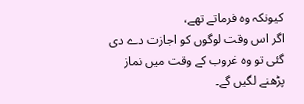کیونکہ وہ فرماتے تھے،
اگر اس وقت لوگوں کو اجازت دے دی گئی تو وہ غروب کے وقت میں نماز پڑھنے لگیں گے۔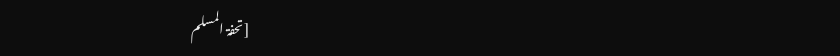[تحفۃ المسلم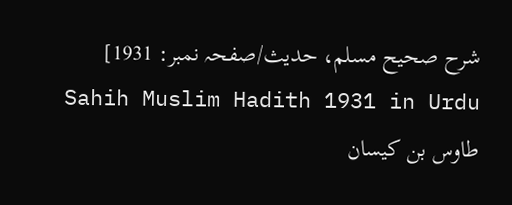شرح صحیح مسلم، حدیث/صفحہ نمبر: 1931]
Sahih Muslim Hadith 1931 in Urdu
طاوس بن كيسان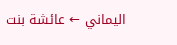اليماني ← عائشة بنت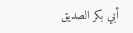أبي بكر الصديق